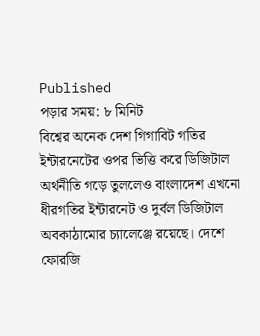Published
পড়ার সময়: ৮ মিনিট
বিশ্বের অনেক দেশ গিগাবিট গতির ইন্টারনেটের ওপর ভিত্তি করে ডিজিটাল অর্থনীতি গড়ে তুললেও বাংলাদেশ এখনো ধীরগতির ইন্টারনেট ও দুর্বল ডিজিটাল অবকাঠামোর চ্যালেঞ্জে রয়েছে। দেশে ফোরজি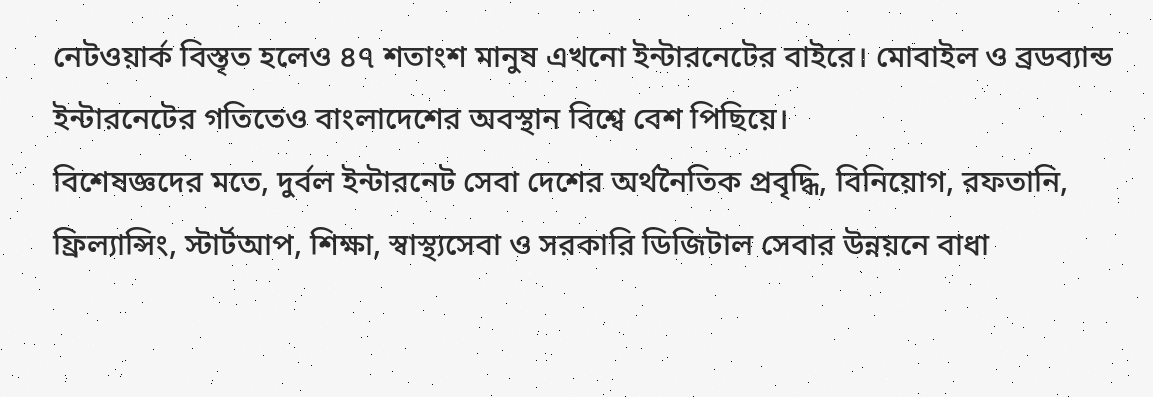নেটওয়ার্ক বিস্তৃত হলেও ৪৭ শতাংশ মানুষ এখনো ইন্টারনেটের বাইরে। মোবাইল ও ব্রডব্যান্ড ইন্টারনেটের গতিতেও বাংলাদেশের অবস্থান বিশ্বে বেশ পিছিয়ে।
বিশেষজ্ঞদের মতে, দুর্বল ইন্টারনেট সেবা দেশের অর্থনৈতিক প্রবৃদ্ধি, বিনিয়োগ, রফতানি, ফ্রিল্যান্সিং, স্টার্টআপ, শিক্ষা, স্বাস্থ্যসেবা ও সরকারি ডিজিটাল সেবার উন্নয়নে বাধা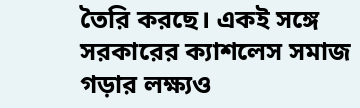তৈরি করছে। একই সঙ্গে সরকারের ক্যাশলেস সমাজ গড়ার লক্ষ্যও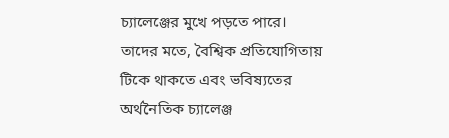চ্যালেঞ্জের মুখে পড়তে পারে।
তাদের মতে, বৈশ্বিক প্রতিযোগিতায় টিকে থাকতে এবং ভবিষ্যতের অর্থনৈতিক চ্যালেঞ্জ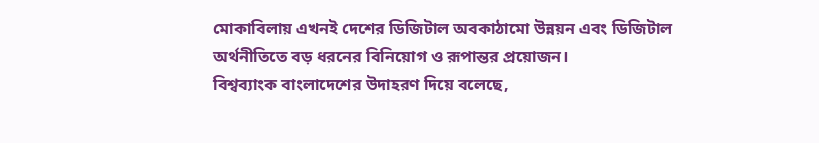মোকাবিলায় এখনই দেশের ডিজিটাল অবকাঠামো উন্নয়ন এবং ডিজিটাল অর্থনীতিতে বড় ধরনের বিনিয়োগ ও রূপান্তর প্রয়োজন।
বিশ্বব্যাংক বাংলাদেশের উদাহরণ দিয়ে বলেছে,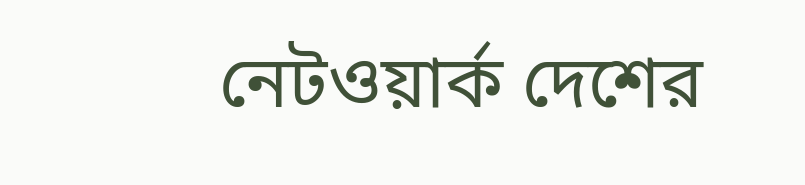নেটওয়ার্ক দেশের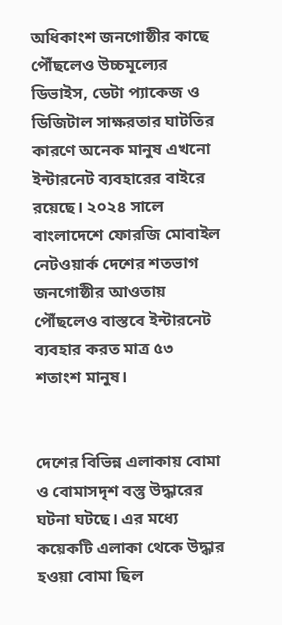অধিকাংশ জনগোষ্ঠীর কাছে পৌঁছলেও উচ্চমূল্যের ডিভাইস, ডেটা প্যাকেজ ও ডিজিটাল সাক্ষরতার ঘাটতির কারণে অনেক মানুষ এখনো ইন্টারনেট ব্যবহারের বাইরে রয়েছে। ২০২৪ সালে বাংলাদেশে ফোরজি মোবাইল নেটওয়ার্ক দেশের শতভাগ জনগোষ্ঠীর আওতায় পৌঁছলেও বাস্তবে ইন্টারনেট ব্যবহার করত মাত্র ৫৩ শতাংশ মানুষ।


দেশের বিভিন্ন এলাকায় বোমা ও বোমাসদৃশ বস্তু উদ্ধারের ঘটনা ঘটছে। এর মধ্যে কয়েকটি এলাকা থেকে উদ্ধার হওয়া বোমা ছিল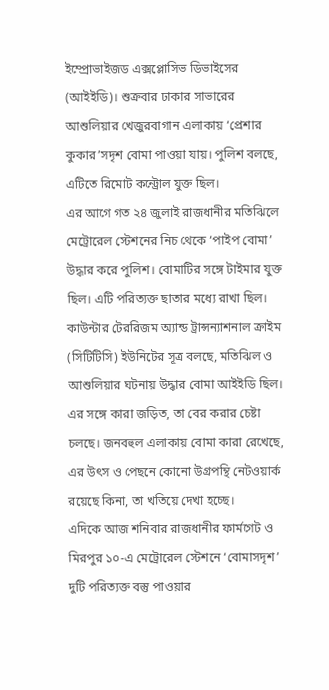ইম্প্রোভাইজড এক্সপ্লোসিভ ডিভাইসের (আইইডি)। শুক্রবার ঢাকার সাভারের আশুলিয়ার খেজুরবাগান এলাকায় ‘প্রেশার কুকার’সদৃশ বোমা পাওয়া যায়। পুলিশ বলছে, এটিতে রিমোট কন্ট্রোল যুক্ত ছিল।
এর আগে গত ২৪ জুলাই রাজধানীর মতিঝিলে মেট্রোরেল স্টেশনের নিচ থেকে ‘পাইপ বোমা’ উদ্ধার করে পুলিশ। বোমাটির সঙ্গে টাইমার যুক্ত ছিল। এটি পরিত্যক্ত ছাতার মধ্যে রাখা ছিল।
কাউন্টার টেররিজম অ্যান্ড ট্রান্সন্যাশনাল ক্রাইম (সিটিটিসি) ইউনিটের সূত্র বলছে, মতিঝিল ও আশুলিয়ার ঘটনায় উদ্ধার বোমা আইইডি ছিল। এর সঙ্গে কারা জড়িত, তা বের করার চেষ্টা চলছে। জনবহুল এলাকায় বোমা কারা রেখেছে, এর উৎস ও পেছনে কোনো উগ্রপন্থি নেটওয়ার্ক রয়েছে কিনা, তা খতিয়ে দেখা হচ্ছে।
এদিকে আজ শনিবার রাজধানীর ফার্মগেট ও মিরপুর ১০-এ মেট্রোরেল স্টেশনে ‘বোমাসদৃশ’ দুটি পরিত্যক্ত বস্তু পাওয়ার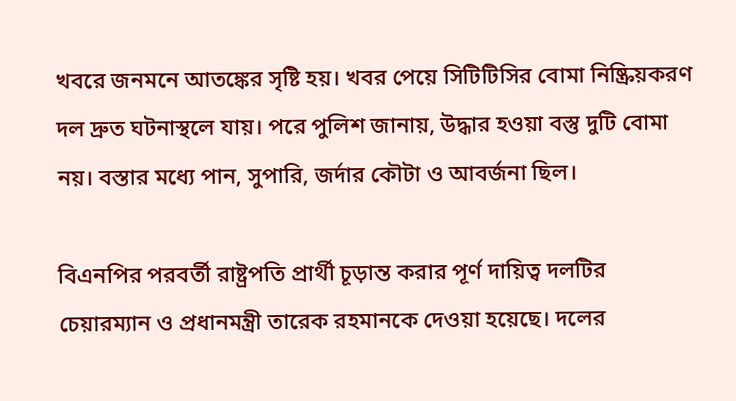খবরে জনমনে আতঙ্কের সৃষ্টি হয়। খবর পেয়ে সিটিটিসির বোমা নিষ্ক্রিয়করণ দল দ্রুত ঘটনাস্থলে যায়। পরে পুলিশ জানায়, উদ্ধার হওয়া বস্তু দুটি বোমা নয়। বস্তার মধ্যে পান, সুপারি, জর্দার কৌটা ও আবর্জনা ছিল।

বিএনপির পরবর্তী রাষ্ট্রপতি প্রার্থী চূড়ান্ত করার পূর্ণ দায়িত্ব দলটির চেয়ারম্যান ও প্রধানমন্ত্রী তারেক রহমানকে দেওয়া হয়েছে। দলের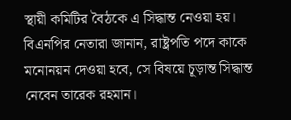স্থায়ী কমিটির বৈঠকে এ সিদ্ধান্ত নেওয়া হয়। বিএনপির নেতারা জানান, রাষ্ট্রপতি পদে কাকে মনোনয়ন দেওয়া হবে, সে বিষয়ে চূড়ান্ত সিদ্ধান্ত নেবেন তারেক রহমান।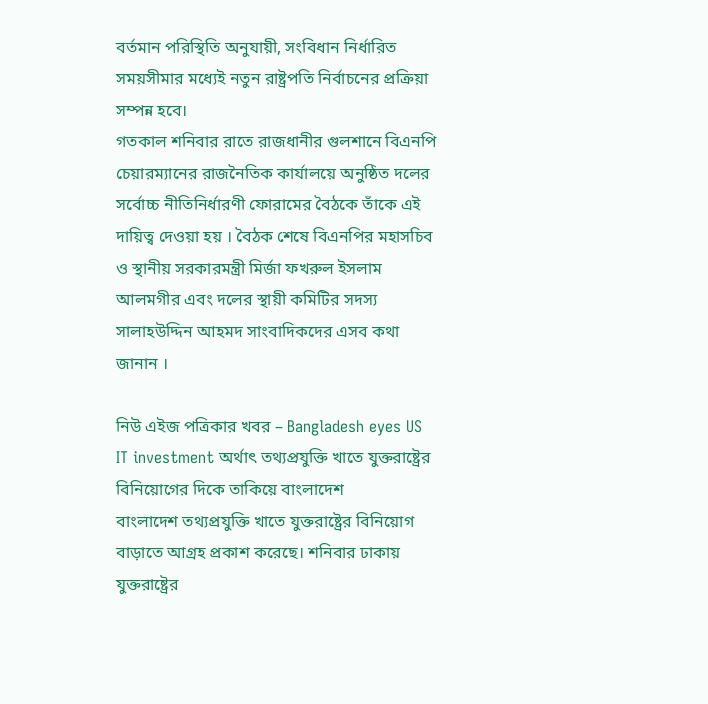বর্তমান পরিস্থিতি অনুযায়ী, সংবিধান নির্ধারিত সময়সীমার মধ্যেই নতুন রাষ্ট্রপতি নির্বাচনের প্রক্রিয়া সম্পন্ন হবে।
গতকাল শনিবার রাতে রাজধানীর গুলশানে বিএনপি চেয়ারম্যানের রাজনৈতিক কার্যালয়ে অনুষ্ঠিত দলের সর্বোচ্চ নীতিনির্ধারণী ফোরামের বৈঠকে তাঁকে এই দায়িত্ব দেওয়া হয় । বৈঠক শেষে বিএনপির মহাসচিব ও স্থানীয় সরকারমন্ত্রী মির্জা ফখরুল ইসলাম আলমগীর এবং দলের স্থায়ী কমিটির সদস্য সালাহউদ্দিন আহমদ সাংবাদিকদের এসব কথা জানান ।

নিউ এইজ পত্রিকার খবর – Bangladesh eyes US IT investment অর্থাৎ তথ্যপ্রযুক্তি খাতে যুক্তরাষ্ট্রের বিনিয়োগের দিকে তাকিয়ে বাংলাদেশ
বাংলাদেশ তথ্যপ্রযুক্তি খাতে যুক্তরাষ্ট্রের বিনিয়োগ বাড়াতে আগ্রহ প্রকাশ করেছে। শনিবার ঢাকায় যুক্তরাষ্ট্রের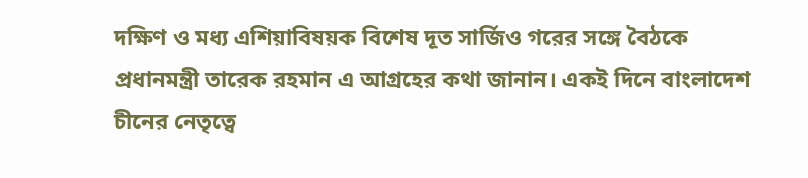দক্ষিণ ও মধ্য এশিয়াবিষয়ক বিশেষ দূত সার্জিও গরের সঙ্গে বৈঠকে প্রধানমন্ত্রী তারেক রহমান এ আগ্রহের কথা জানান। একই দিনে বাংলাদেশ চীনের নেতৃত্বে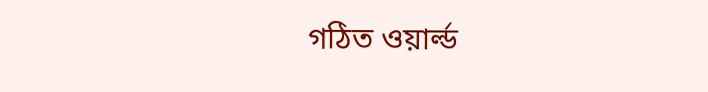গঠিত ওয়ার্ল্ড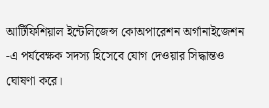আর্টিফিশিয়াল ইন্টেলিজেন্স কোঅপারেশন অর্গানাইজেশন -এ পর্যবেক্ষক সদস্য হিসেবে যোগ দেওয়ার সিদ্ধান্তও ঘোষণা করে।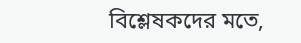বিশ্লেষকদের মতে,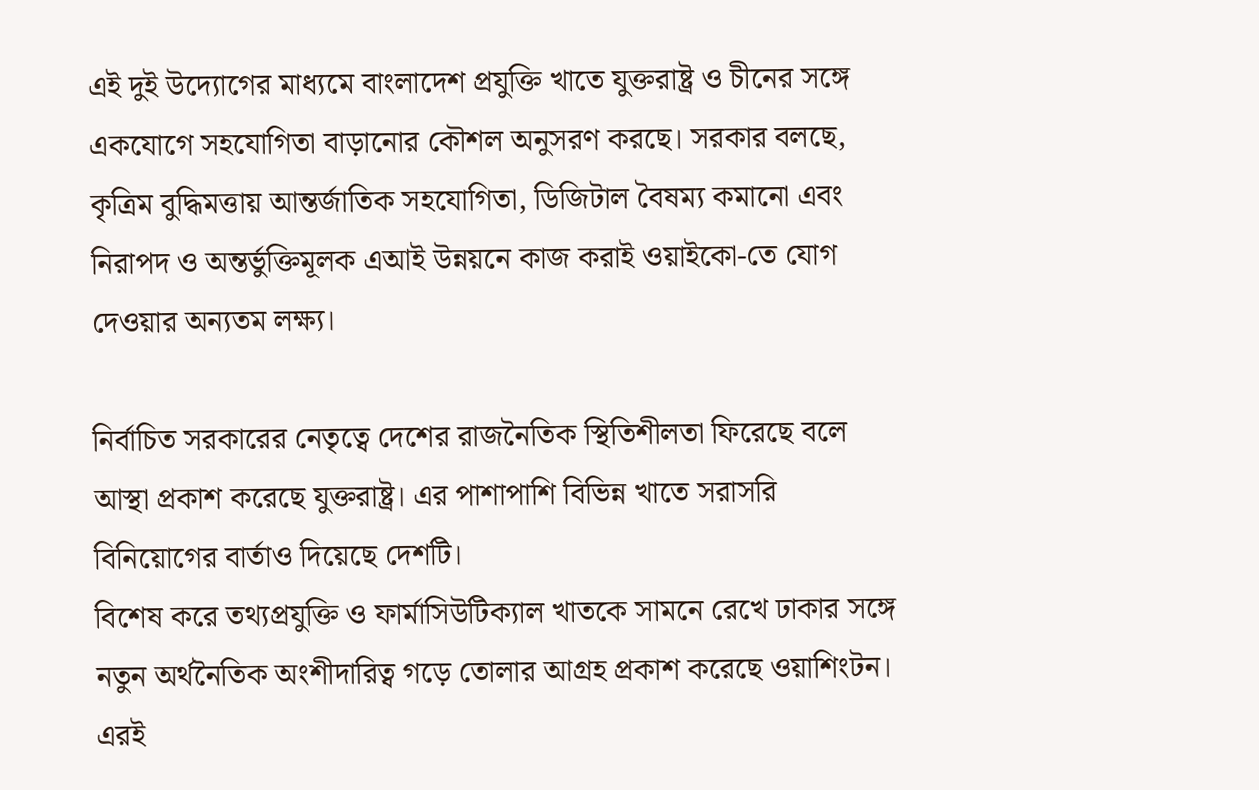এই দুই উদ্যোগের মাধ্যমে বাংলাদেশ প্রযুক্তি খাতে যুক্তরাষ্ট্র ও চীনের সঙ্গে একযোগে সহযোগিতা বাড়ানোর কৌশল অনুসরণ করছে। সরকার বলছে, কৃত্রিম বুদ্ধিমত্তায় আন্তর্জাতিক সহযোগিতা, ডিজিটাল বৈষম্য কমানো এবং নিরাপদ ও অন্তর্ভুক্তিমূলক এআই উন্নয়নে কাজ করাই ওয়াইকো-তে যোগ দেওয়ার অন্যতম লক্ষ্য।

নির্বাচিত সরকারের নেতৃত্বে দেশের রাজনৈতিক স্থিতিশীলতা ফিরেছে বলে আস্থা প্রকাশ করেছে যুক্তরাষ্ট্র। এর পাশাপাশি বিভিন্ন খাতে সরাসরি বিনিয়োগের বার্তাও দিয়েছে দেশটি।
বিশেষ করে তথ্যপ্রযুক্তি ও ফার্মাসিউটিক্যাল খাতকে সামনে রেখে ঢাকার সঙ্গে নতুন অর্থনৈতিক অংশীদারিত্ব গড়ে তোলার আগ্রহ প্রকাশ করেছে ওয়াশিংটন।
এরই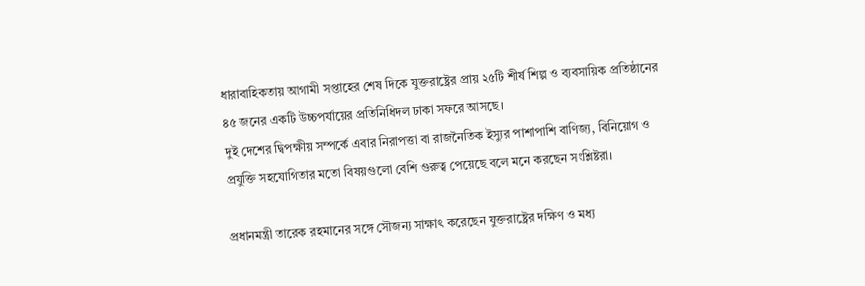ধারাবাহিকতায় আগামী সপ্তাহের শেষ দিকে যুক্তরাষ্ট্রের প্রায় ২৫টি শীর্ষ শিল্প ও ব্যবসায়িক প্রতিষ্ঠানের ৪৫ জনের একটি উচ্চপর্যায়ের প্রতিনিধিদল ঢাকা সফরে আসছে।
দুই দেশের দ্বিপক্ষীয় সম্পর্কে এবার নিরাপত্তা বা রাজনৈতিক ইস্যুর পাশাপাশি বাণিজ্য, বিনিয়োগ ও প্রযুক্তি সহযোগিতার মতো বিষয়গুলো বেশি গুরুত্ব পেয়েছে বলে মনে করছেন সংশ্লিষ্টরা।

প্রধানমন্ত্রী তারেক রহমানের সঙ্গে সৌজন্য সাক্ষাৎ করেছেন যুক্তরাষ্ট্রের দক্ষিণ ও মধ্য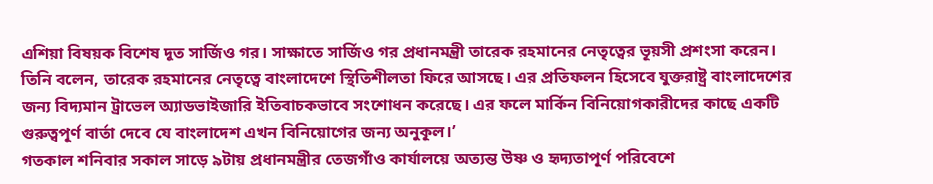এশিয়া বিষয়ক বিশেষ দূত সার্জিও গর। সাক্ষাতে সার্জিও গর প্রধানমন্ত্রী তারেক রহমানের নেতৃত্বের ভূয়সী প্রশংসা করেন।
তিনি বলেন, তারেক রহমানের নেতৃত্বে বাংলাদেশে স্থিতিশীলতা ফিরে আসছে। এর প্রতিফলন হিসেবে যুক্তরাষ্ট্র বাংলাদেশের জন্য বিদ্যমান ট্রাভেল অ্যাডভাইজারি ইতিবাচকভাবে সংশোধন করেছে। এর ফলে মার্কিন বিনিয়োগকারীদের কাছে একটি গুরুত্বপূর্ণ বার্তা দেবে যে বাংলাদেশ এখন বিনিয়োগের জন্য অনুকূল।’
গতকাল শনিবার সকাল সাড়ে ৯টায় প্রধানমন্ত্রীর তেজগাঁও কার্যালয়ে অত্যন্ত উষ্ণ ও হৃদ্যতাপূর্ণ পরিবেশে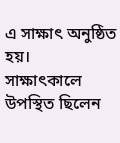এ সাক্ষাৎ অনুষ্ঠিত হয়।
সাক্ষাৎকালে উপস্থিত ছিলেন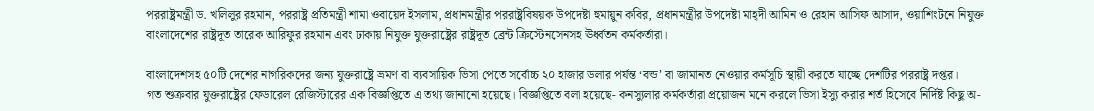পররাষ্ট্রমন্ত্রী ড. খলিলুর রহমান, পররাষ্ট্র প্রতিমন্ত্রী শামা ওবায়েদ ইসলাম, প্রধানমন্ত্রীর পররাষ্ট্রবিষয়ক উপদেষ্টা হুমায়ুন কবির, প্রধানমন্ত্রীর উপদেষ্টা মাহ্দী আমিন ও রেহান আসিফ আসাদ, ওয়াশিংটনে নিযুক্ত বাংলাদেশের রাষ্ট্রদূত তারেক আরিফুর রহমান এবং ঢাকায় নিযুক্ত যুক্তরাষ্ট্রের রাষ্ট্রদূত ব্রেন্ট ক্রিস্টেনসেনসহ ঊর্ধ্বতন কর্মকর্তারা।

বাংলাদেশসহ ৫০টি দেশের নাগরিকদের জন্য যুক্তরাষ্ট্রে ভ্রমণ বা ব্যবসায়িক ভিসা পেতে সর্বোচ্চ ২০ হাজার ডলার পর্যন্ত ‘বন্ড’ বা জামানত নেওয়ার কর্মসূচি স্থায়ী করতে যাচ্ছে দেশটির পররাষ্ট্র দপ্তর।
গত শুক্রবার যুক্তরাষ্ট্রের ফেডারেল রেজিস্টারের এক বিজ্ঞপ্তিতে এ তথ্য জানানো হয়েছে। বিজ্ঞপ্তিতে বলা হয়েছে- কনস্যুলার কর্মকর্তারা প্রয়োজন মনে করলে ভিসা ইস্যু করার শর্ত হিসেবে নির্দিষ্ট কিছু অ-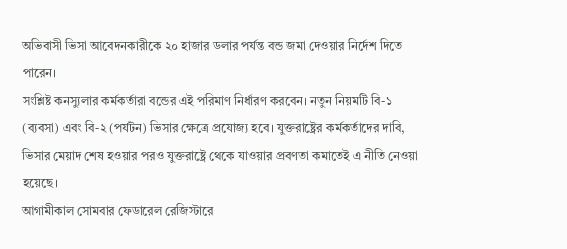অভিবাসী ভিসা আবেদনকারীকে ২০ হাজার ডলার পর্যন্ত বন্ড জমা দেওয়ার নির্দেশ দিতে পারেন।
সংশ্লিষ্ট কনস্যুলার কর্মকর্তারা বন্ডের এই পরিমাণ নির্ধারণ করবেন। নতুন নিয়মটি বি-১ (ব্যবসা) এবং বি-২ (পর্যটন) ভিসার ক্ষেত্রে প্রযোজ্য হবে। যুক্তরাষ্ট্রের কর্মকর্তাদের দাবি, ভিসার মেয়াদ শেষ হওয়ার পরও যুক্তরাষ্ট্রে থেকে যাওয়ার প্রবণতা কমাতেই এ নীতি নেওয়া হয়েছে।
আগামীকাল সোমবার ফেডারেল রেজিস্টারে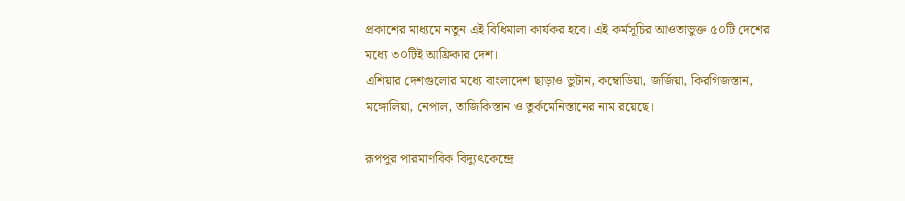প্রকাশের মাধ্যমে নতুন এই বিধিমালা কার্যকর হবে। এই কর্মসূচির আওতাভুক্ত ৫০টি দেশের মধ্যে ৩০টিই আফ্রিকার দেশ।
এশিয়ার দেশগুলোর মধ্যে বাংলাদেশ ছাড়াও ভুটান, কম্বোডিয়া, জর্জিয়া, কিরগিজস্তান, মঙ্গোলিয়া, নেপাল, তাজিকিস্তান ও তুর্কমেনিস্তানের নাম রয়েছে।

রূপপুর পারমাণবিক বিদ্যুৎকেন্দ্রে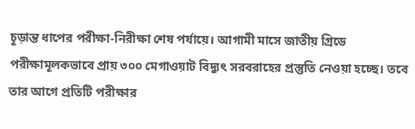চূড়ান্ত ধাপের পরীক্ষা-নিরীক্ষা শেষ পর্যায়ে। আগামী মাসে জাতীয় গ্রিডে পরীক্ষামূলকভাবে প্রায় ৩০০ মেগাওয়াট বিদ্যুৎ সরবরাহের প্রস্তুতি নেওয়া হচ্ছে। তবে তার আগে প্রতিটি পরীক্ষার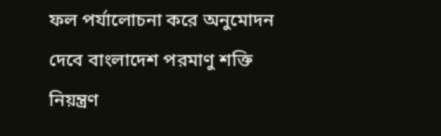ফল পর্যালোচনা করে অনুমোদন দেবে বাংলাদেশ পরমাণু শক্তি নিয়ন্ত্রণ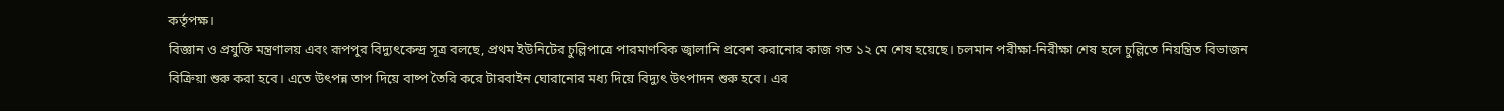কর্তৃপক্ষ।
বিজ্ঞান ও প্রযুক্তি মন্ত্রণালয় এবং রূপপুর বিদ্যুৎকেন্দ্র সূত্র বলছে, প্রথম ইউনিটের চুল্লিপাত্রে পারমাণবিক জ্বালানি প্রবেশ করানোর কাজ গত ১২ মে শেষ হয়েছে। চলমান পরীক্ষা-নিরীক্ষা শেষ হলে চুল্লিতে নিয়ন্ত্রিত বিভাজন বিক্রিয়া শুরু করা হবে। এতে উৎপন্ন তাপ দিয়ে বাষ্প তৈরি করে টারবাইন ঘোরানোর মধ্য দিয়ে বিদ্যুৎ উৎপাদন শুরু হবে। এর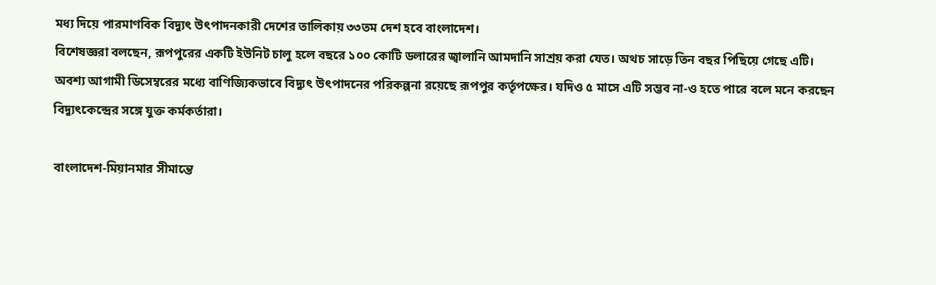মধ্য দিয়ে পারমাণবিক বিদ্যুৎ উৎপাদনকারী দেশের তালিকায় ৩৩তম দেশ হবে বাংলাদেশ।
বিশেষজ্ঞরা বলছেন, রূপপুরের একটি ইউনিট চালু হলে বছরে ১০০ কোটি ডলারের জ্বালানি আমদানি সাশ্রয় করা যেত। অথচ সাড়ে তিন বছর পিছিয়ে গেছে এটি।
অবশ্য আগামী ডিসেম্বরের মধ্যে বাণিজ্যিকভাবে বিদ্যুৎ উৎপাদনের পরিকল্পনা রয়েছে রূপপুর কর্তৃপক্ষের। যদিও ৫ মাসে এটি সম্ভব না-ও হতে পারে বলে মনে করছেন বিদ্যুৎকেন্দ্রের সঙ্গে যুক্ত কর্মকর্তারা।

বাংলাদেশ-মিয়ানমার সীমান্তে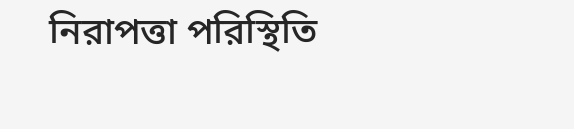নিরাপত্তা পরিস্থিতি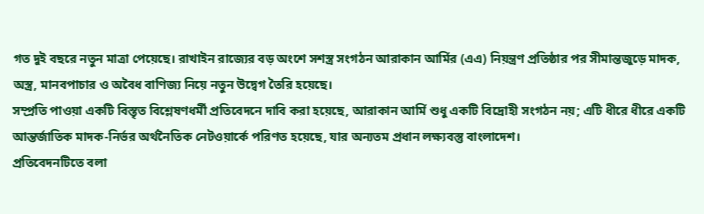গত দুই বছরে নতুন মাত্রা পেয়েছে। রাখাইন রাজ্যের বড় অংশে সশস্ত্র সংগঠন আরাকান আর্মির (এএ) নিয়ন্ত্রণ প্রতিষ্ঠার পর সীমান্তজুড়ে মাদক, অস্ত্র, মানবপাচার ও অবৈধ বাণিজ্য নিয়ে নতুন উদ্বেগ তৈরি হয়েছে।
সম্প্রতি পাওয়া একটি বিস্তৃত বিশ্লেষণধর্মী প্রতিবেদনে দাবি করা হয়েছে, আরাকান আর্মি শুধু একটি বিদ্রোহী সংগঠন নয়; এটি ধীরে ধীরে একটি আন্তর্জাতিক মাদক-নির্ভর অর্থনৈতিক নেটওয়ার্কে পরিণত হয়েছে, যার অন্যতম প্রধান লক্ষ্যবস্তু বাংলাদেশ।
প্রতিবেদনটিতে বলা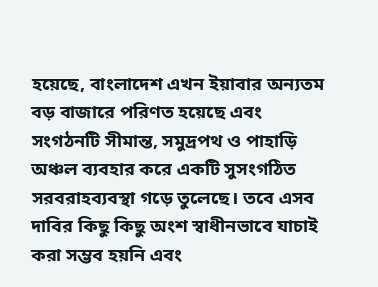হয়েছে, বাংলাদেশ এখন ইয়াবার অন্যতম বড় বাজারে পরিণত হয়েছে এবং সংগঠনটি সীমান্ত, সমুদ্রপথ ও পাহাড়ি অঞ্চল ব্যবহার করে একটি সুসংগঠিত সরবরাহব্যবস্থা গড়ে তুলেছে। তবে এসব দাবির কিছু কিছু অংশ স্বাধীনভাবে যাচাই করা সম্ভব হয়নি এবং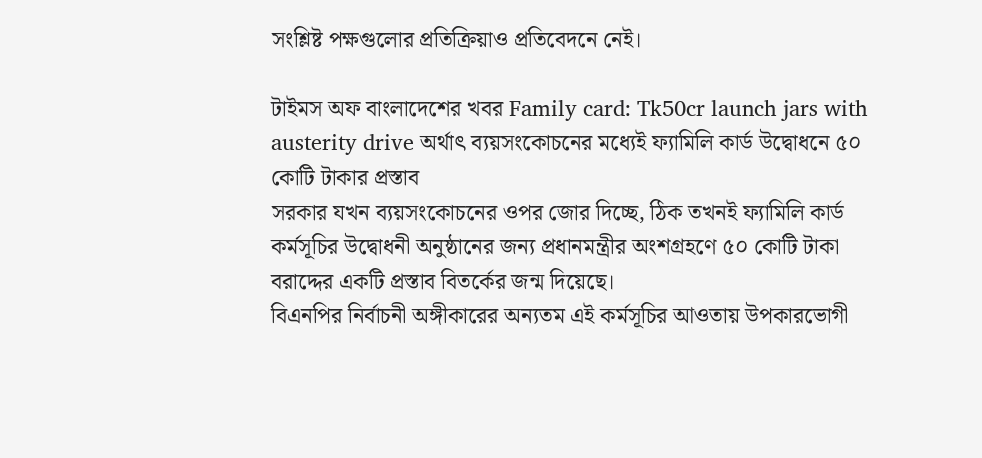সংশ্লিষ্ট পক্ষগুলোর প্রতিক্রিয়াও প্রতিবেদনে নেই।

টাইমস অফ বাংলাদেশের খবর Family card: Tk50cr launch jars with austerity drive অর্থাৎ ব্যয়সংকোচনের মধ্যেই ফ্যামিলি কার্ড উদ্বোধনে ৫০ কোটি টাকার প্রস্তাব
সরকার যখন ব্যয়সংকোচনের ওপর জোর দিচ্ছে, ঠিক তখনই ফ্যামিলি কার্ড কর্মসূচির উদ্বোধনী অনুষ্ঠানের জন্য প্রধানমন্ত্রীর অংশগ্রহণে ৫০ কোটি টাকা বরাদ্দের একটি প্রস্তাব বিতর্কের জন্ম দিয়েছে।
বিএনপির নির্বাচনী অঙ্গীকারের অন্যতম এই কর্মসূচির আওতায় উপকারভোগী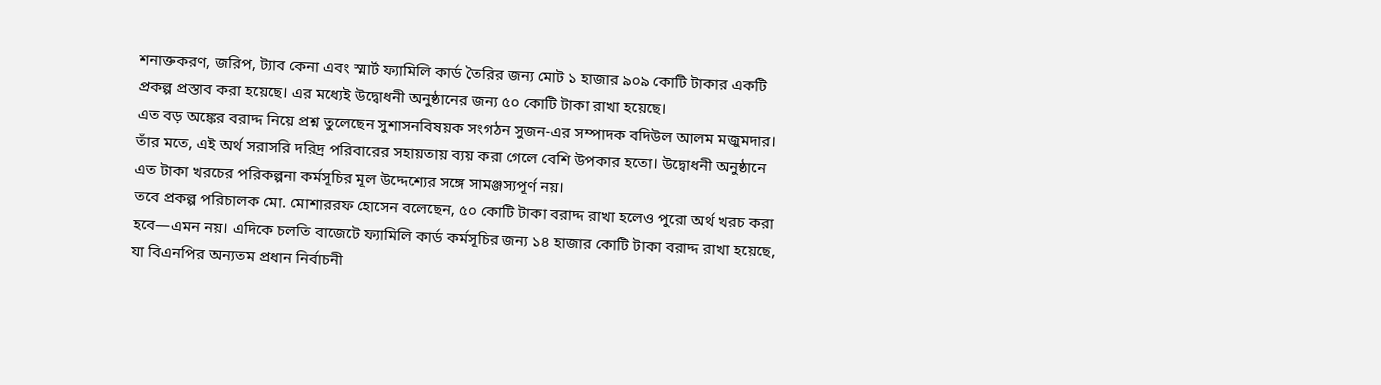শনাক্তকরণ, জরিপ, ট্যাব কেনা এবং স্মার্ট ফ্যামিলি কার্ড তৈরির জন্য মোট ১ হাজার ৯০৯ কোটি টাকার একটি প্রকল্প প্রস্তাব করা হয়েছে। এর মধ্যেই উদ্বোধনী অনুষ্ঠানের জন্য ৫০ কোটি টাকা রাখা হয়েছে।
এত বড় অঙ্কের বরাদ্দ নিয়ে প্রশ্ন তুলেছেন সুশাসনবিষয়ক সংগঠন সুজন-এর সম্পাদক বদিউল আলম মজুমদার। তাঁর মতে, এই অর্থ সরাসরি দরিদ্র পরিবারের সহায়তায় ব্যয় করা গেলে বেশি উপকার হতো। উদ্বোধনী অনুষ্ঠানে এত টাকা খরচের পরিকল্পনা কর্মসূচির মূল উদ্দেশ্যের সঙ্গে সামঞ্জস্যপূর্ণ নয়।
তবে প্রকল্প পরিচালক মো. মোশাররফ হোসেন বলেছেন, ৫০ কোটি টাকা বরাদ্দ রাখা হলেও পুরো অর্থ খরচ করা হবে—এমন নয়। এদিকে চলতি বাজেটে ফ্যামিলি কার্ড কর্মসূচির জন্য ১৪ হাজার কোটি টাকা বরাদ্দ রাখা হয়েছে, যা বিএনপির অন্যতম প্রধান নির্বাচনী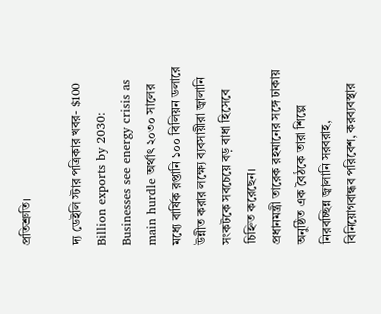প্রতিশ্রুতি।

দ্য ডেইলি স্টার পত্রিকার খবর- $100 Billion exports by 2030: Businesses see energy crisis as main hurdle অর্থাৎ ২০৩০ সালের মধ্যে বার্ষিক রপ্তানি ১০০ বিলিয়ন ডলারে উন্নীত করার লক্ষ্যে ব্যবসায়ীরা জ্বালানি সংকটকে সবচেয়ে বড় বাধা হিসেবে চিহ্নিত করেছেন।
প্রধানমন্ত্রী তারেক রহমানের সঙ্গে ঢাকায় অনুষ্ঠিত এক বৈঠকে তারা শিল্পে নিরবচ্ছিন্ন জ্বালানি সরবরাহ, বিনিয়োগবান্ধব পরিবেশ, করব্যবস্থার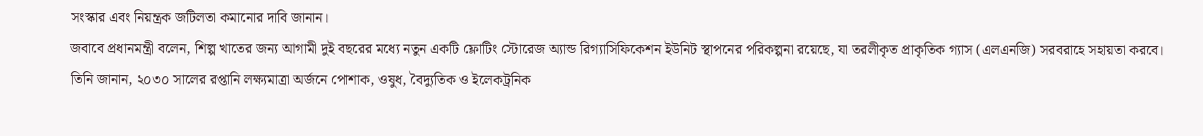সংস্কার এবং নিয়ন্ত্রক জটিলতা কমানোর দাবি জানান।
জবাবে প্রধানমন্ত্রী বলেন, শিল্প খাতের জন্য আগামী দুই বছরের মধ্যে নতুন একটি ফ্লোটিং স্টোরেজ অ্যান্ড রিগ্যাসিফিকেশন ইউনিট স্থাপনের পরিকল্পনা রয়েছে, যা তরলীকৃত প্রাকৃতিক গ্যাস (এলএনজি) সরবরাহে সহায়তা করবে।
তিনি জানান, ২০৩০ সালের রপ্তানি লক্ষ্যমাত্রা অর্জনে পোশাক, ওষুধ, বৈদ্যুতিক ও ইলেকট্রনিক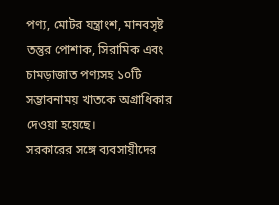পণ্য, মোটর যন্ত্রাংশ, মানবসৃষ্ট তন্তুর পোশাক, সিরামিক এবং চামড়াজাত পণ্যসহ ১০টি সম্ভাবনাময় খাতকে অগ্রাধিকার দেওয়া হয়েছে।
সরকারের সঙ্গে ব্যবসায়ীদের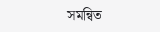সমন্বিত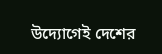উদ্যোগেই দেশের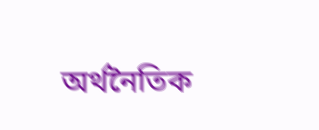অর্থনৈতিক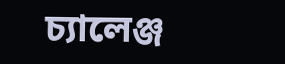চ্যালেঞ্জ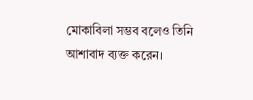মোকাবিলা সম্ভব বলেও তিনি আশাবাদ ব্যক্ত করেন।